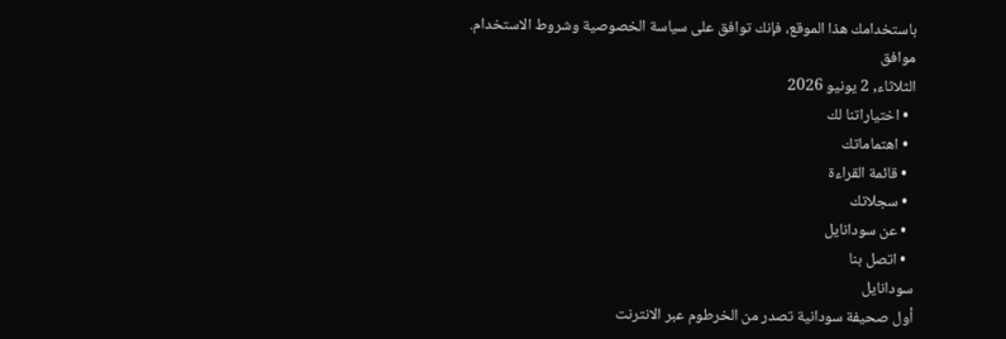باستخدامك هذا الموقع، فإنك توافق على سياسة الخصوصية وشروط الاستخدام.
موافق
الثلاثاء, 2 يونيو 2026
  • اختياراتنا لك
  • اهتماماتك
  • قائمة القراءة
  • سجلاتك
  • عن سودانايل
  • اتصل بنا
سودانايل
أول صحيفة سودانية تصدر من الخرطوم عبر الانترنت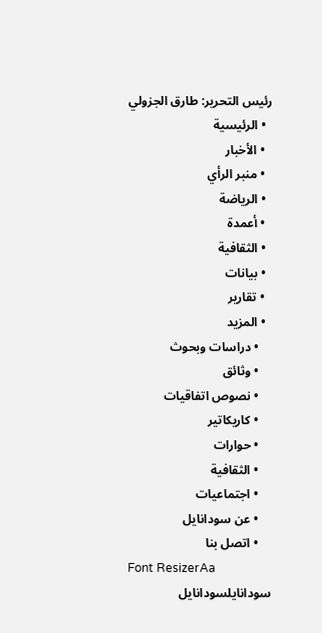رئيس التحرير: طارق الجزولي
  • الرئيسية
  • الأخبار
  • منبر الرأي
  • الرياضة
  • أعمدة
  • الثقافية
  • بيانات
  • تقارير
  • المزيد
    • دراسات وبحوث
    • وثائق
    • نصوص اتفاقيات
    • كاريكاتير
    • حوارات
    • الثقافية
    • اجتماعيات
    • عن سودانايل
    • اتصل بنا
Font ResizerAa
سودانايلسودانايل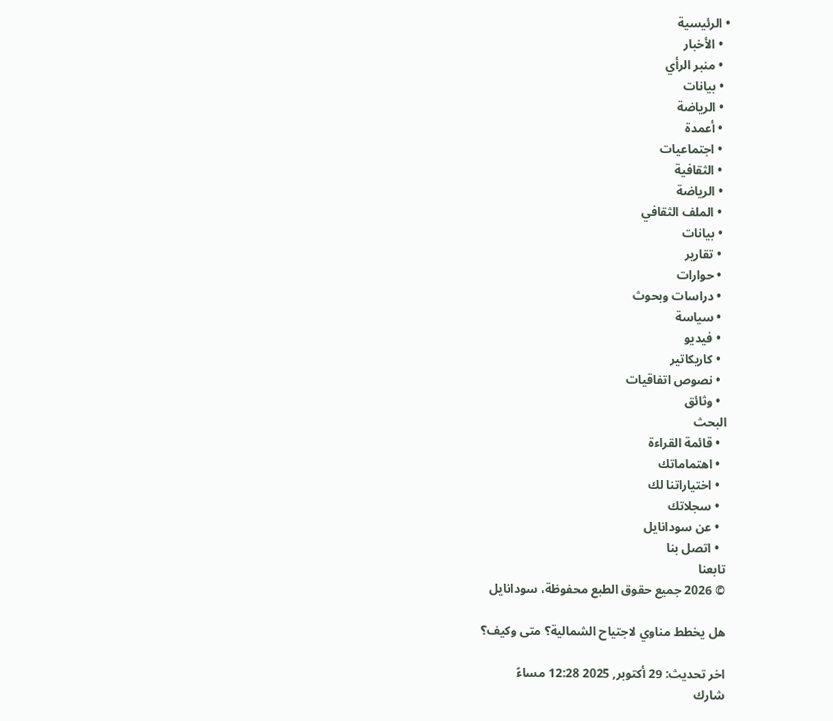• الرئيسية
  • الأخبار
  • منبر الرأي
  • بيانات
  • الرياضة
  • أعمدة
  • اجتماعيات
  • الثقافية
  • الرياضة
  • الملف الثقافي
  • بيانات
  • تقارير
  • حوارات
  • دراسات وبحوث
  • سياسة
  • فيديو
  • كاريكاتير
  • نصوص اتفاقيات
  • وثائق
البحث
  • قائمة القراءة
  • اهتماماتك
  • اختياراتنا لك
  • سجلاتك
  • عن سودانايل
  • اتصل بنا
تابعنا
© 2026 جميع حقوق الطبع محفوظة، سودانايل

هل يخطط مناوي لاجتياح الشمالية؟ متى وكيف؟

اخر تحديث: 29 أكتوبر, 2025 12:28 مساءً
شارك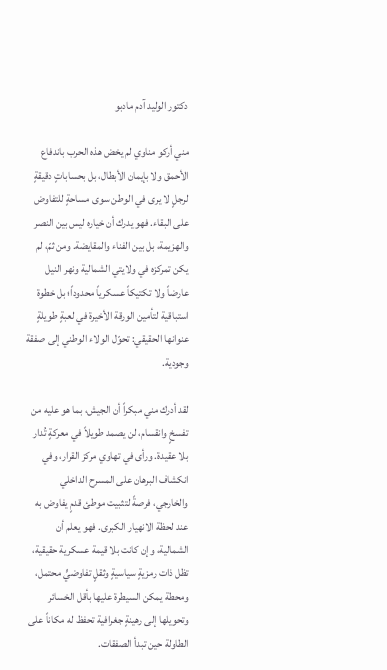دكتور الوليد آدم مادبو

مني أركو مناوي لم يخض هذه الحرب باندفاع الأحمق ولا بإيمان الأبطال، بل بحساباتٍ دقيقةٍ لرجلٍ لا يرى في الوطن سوى مساحةٍ للتفاوض على البقاء. فهو يدرك أن خياره ليس بين النصر والهزيمة، بل بين الفناء والمقايضة. ومن ثمّ، لم يكن تمركزه في ولايتي الشمالية ونهر النيل عارضاً ولا تكتيكاً عسكرياً محدوداً؛ بل خطوة استباقية لتأمين الورقة الأخيرة في لعبةٍ طويلةٍ عنوانها الحقيقي: تحوّل الولاء الوطني إلى صفقة وجودية.

لقد أدرك مني مبكراً أن الجيش، بما هو عليه من تفسخٍ وانقسام، لن يصمد طويلاً في معركةٍ تُدار بلا عقيدة. ورأى في تهاوي مركز القرار، وفي انكشاف البرهان على المسرح الداخلي والخارجي، فرصةً لتثبيت موطئ قدمٍ يفاوض به عند لحظة الانهيار الكبرى. فهو يعلم أن الشمالية، وإن كانت بلا قيمة عسكرية حقيقية، تظل ذات رمزيةٍ سياسيةٍ وثقلٍ تفاوضيٍّ محتمل، ومحطة يمكن السيطرة عليها بأقل الخسائر وتحويلها إلى رهينةٍ جغرافية تحفظ له مكاناً على الطاولة حين تبدأ الصفقات.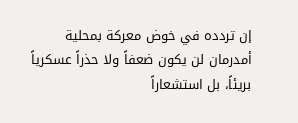إن تردده في خوض معركة بمحلية أمدرمان لن يكون ضعفاً ولا حذراً عسكرياً بريئاً، بل استشعاراً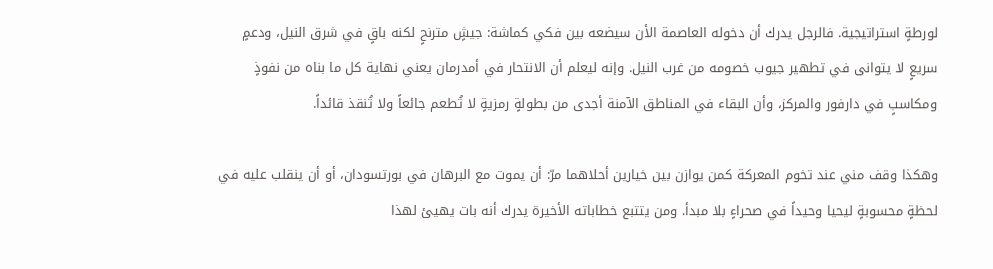لورطةٍ استراتيجية. فالرجل يدرك أن دخوله العاصمة الأن سيضعه بين فكي كماشة: جيشٍ مترنحٍ لكنه باقٍ في شرق النيل، ودعمٍ سريعٍ لا يتوانى في تطهير جيوب خصومه من غرب النيل. وإنه ليعلم أن الانتحار في أمدرمان يعني نهاية كل ما بناه من نفوذٍ ومكاسبٍ في دارفور والمركز، وأن البقاء في المناطق الآمنة أجدى من بطولةٍ رمزيةٍ لا تُطعم جائعاً ولا تُنقذ قائداً.

وهكذا وقف مني عند تخوم المعركة كمن يوازن بين خيارين أحلاهما مرّ: أن يموت مع البرهان في بورتسودان، أو أن ينقلب عليه في لحظةٍ محسوبةٍ ليحيا وحيداً في صحراءٍ بلا مبدأ. ومن يتتبع خطاباته الأخيرة يدرك أنه بات يهيئ لهذا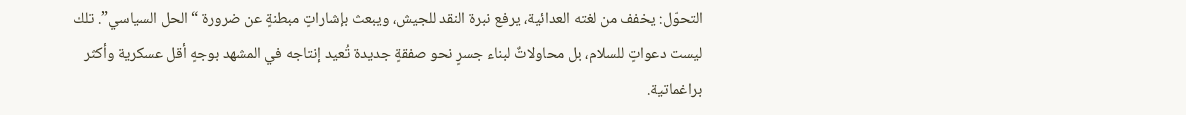التحوّل: يخفف من لغته العدائية، يرفع نبرة النقد للجيش، ويبعث بإشاراتٍ مبطنةٍ عن ضرورة “الحل السياسي”. تلك ليست دعواتٍ للسلام، بل محاولاتٌ لبناء جسرٍ نحو صفقةٍ جديدة تُعيد إنتاجه في المشهد بوجهٍ أقل عسكرية وأكثر براغماتية.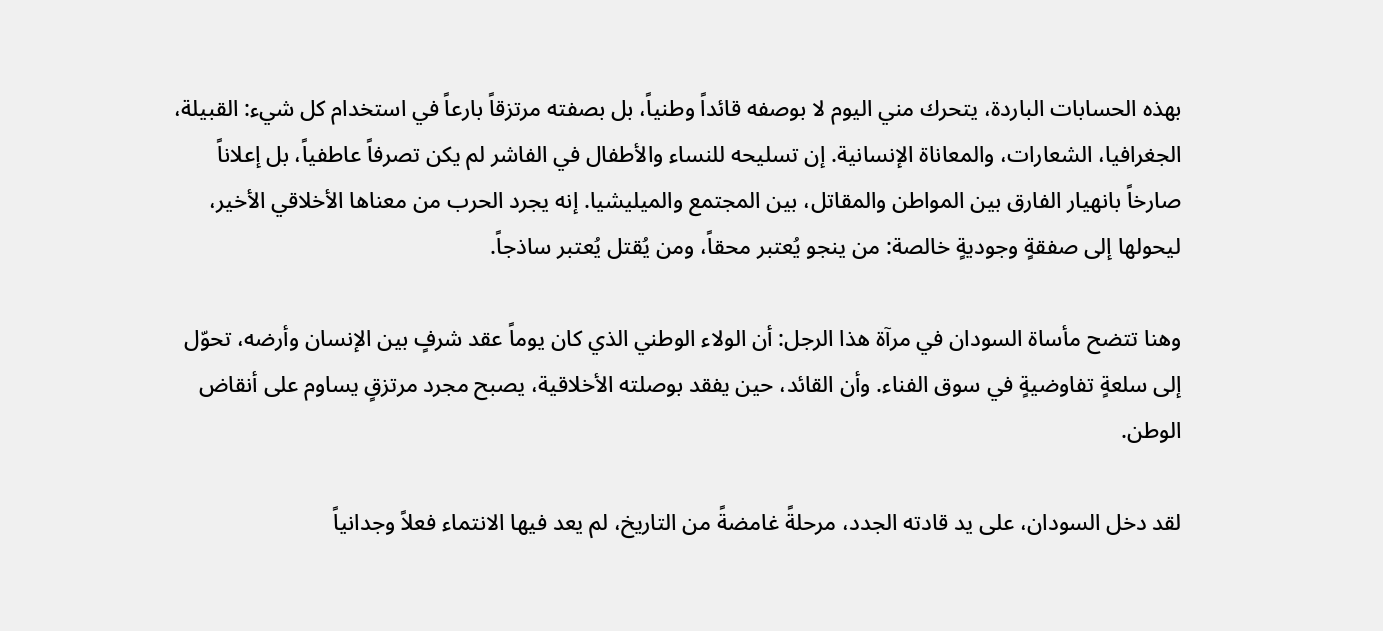بهذه الحسابات الباردة، يتحرك مني اليوم لا بوصفه قائداً وطنياً، بل بصفته مرتزقاً بارعاً في استخدام كل شيء: القبيلة، الجغرافيا، الشعارات، والمعاناة الإنسانية. إن تسليحه للنساء والأطفال في الفاشر لم يكن تصرفاً عاطفياً، بل إعلاناً صارخاً بانهيار الفارق بين المواطن والمقاتل، بين المجتمع والميليشيا. إنه يجرد الحرب من معناها الأخلاقي الأخير، ليحولها إلى صفقةٍ وجوديةٍ خالصة: من ينجو يُعتبر محقاً، ومن يُقتل يُعتبر ساذجاً.

وهنا تتضح مأساة السودان في مرآة هذا الرجل: أن الولاء الوطني الذي كان يوماً عقد شرفٍ بين الإنسان وأرضه، تحوّل إلى سلعةٍ تفاوضيةٍ في سوق الفناء. وأن القائد، حين يفقد بوصلته الأخلاقية، يصبح مجرد مرتزقٍ يساوم على أنقاض الوطن.

لقد دخل السودان، على يد قادته الجدد، مرحلةً غامضةً من التاريخ، لم يعد فيها الانتماء فعلاً وجدانياً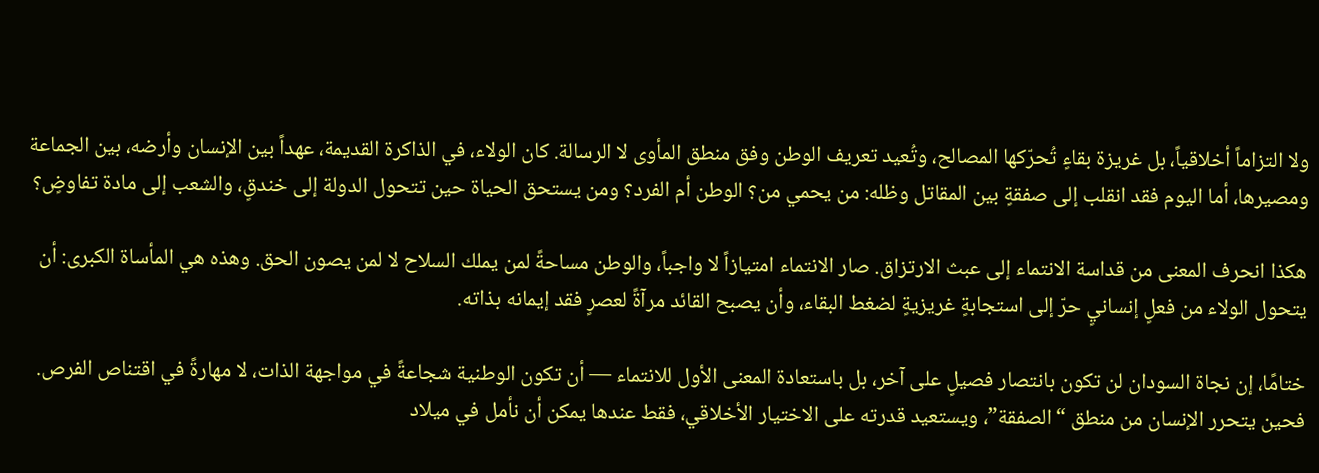ولا التزاماً أخلاقياً، بل غريزة بقاءٍ تُحرّكها المصالح، وتُعيد تعريف الوطن وفق منطق المأوى لا الرسالة. كان الولاء، في الذاكرة القديمة، عهداً بين الإنسان وأرضه، بين الجماعة ومصيرها، أما اليوم فقد انقلب إلى صفقةٍ بين المقاتل وظله: من يحمي من؟ الوطن أم الفرد؟ ومن يستحق الحياة حين تتحول الدولة إلى خندقٍ، والشعب إلى مادة تفاوضٍ؟

هكذا انحرف المعنى من قداسة الانتماء إلى عبث الارتزاق. صار الانتماء امتيازاً لا واجباً، والوطن مساحةً لمن يملك السلاح لا لمن يصون الحق. وهذه هي المأساة الكبرى: أن يتحول الولاء من فعلٍ إنسانيٍ حرّ إلى استجابةٍ غريزيةٍ لضغط البقاء، وأن يصبح القائد مرآةً لعصرٍ فقد إيمانه بذاته.

ختامًا، إن نجاة السودان لن تكون بانتصار فصيلٍ على آخر، بل باستعادة المعنى الأول للانتماء — أن تكون الوطنية شجاعةً في مواجهة الذات، لا مهارةً في اقتناص الفرص. فحين يتحرر الإنسان من منطق “الصفقة”، ويستعيد قدرته على الاختيار الأخلاقي، فقط عندها يمكن أن نأمل في ميلاد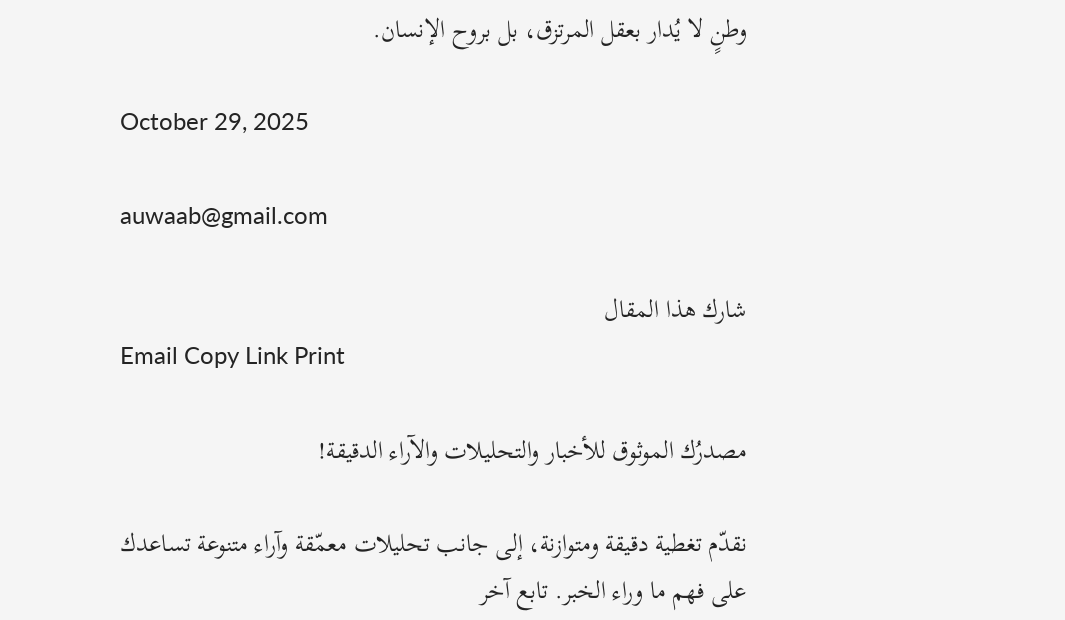وطنٍ لا يُدار بعقل المرتزق، بل بروح الإنسان.

October 29, 2025

auwaab@gmail.com

شارك هذا المقال
Email Copy Link Print

مصدرُك الموثوق للأخبار والتحليلات والآراء الدقيقة!

نقدّم تغطية دقيقة ومتوازنة، إلى جانب تحليلات معمّقة وآراء متنوعة تساعدك على فهم ما وراء الخبر. تابع آخر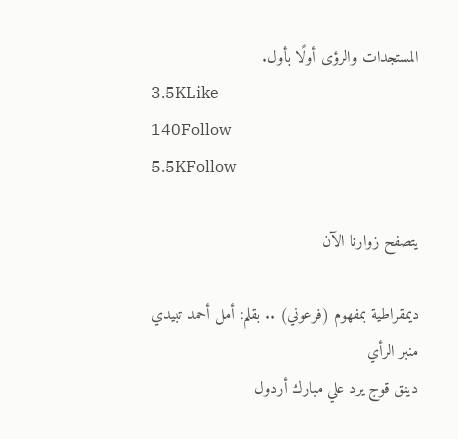المستجدات والرؤى أولًا بأول.
3.5KLike
140Follow
5.5KFollow

يتصفح زوارنا الآن

ديمقراطية بمفهوم (فرعوني) .. بقلم: أمل أحمد تبيدي
منبر الرأي
دينق قوج يرد علي مبارك أردول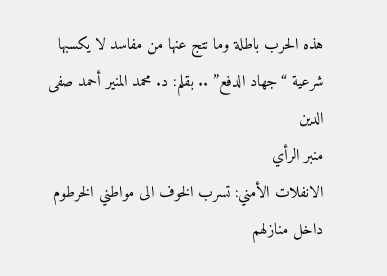هذه الحرب باطلة وما نتج عنها من مفاسد لا يكسبها شرعية “جهاد الدفع” .. بقلم: د. محمد المنير أحمد صفى الدين
منبر الرأي
الانفلات الأمني: تسرب الخوف الى مواطني الخرطوم داخل منازلهم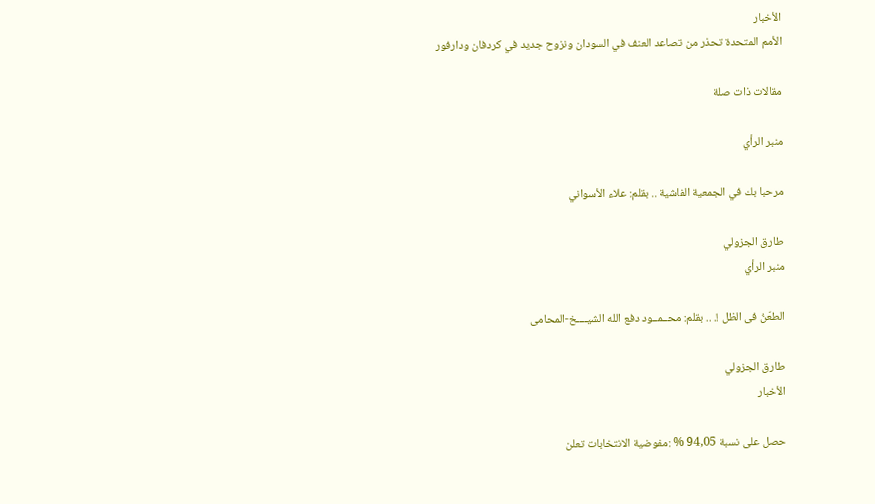الأخبار
الأمم المتحدة تحذر من تصاعد العنف في السودان ونزوح جديد في كردفان ودارفور

مقالات ذات صلة

منبر الرأي

مرحبا بك في الجمعية الفاشية .. بقلم: علاء الأسواني

طارق الجزولي
منبر الرأي

الطعّنُ فى الظل !. .. بقلم: محــمــود دفع الله الشيــــخ-المحامى

طارق الجزولي
الأخبار

حصل على نسبة 94,05 % :مفوضية الانتخابات تعلن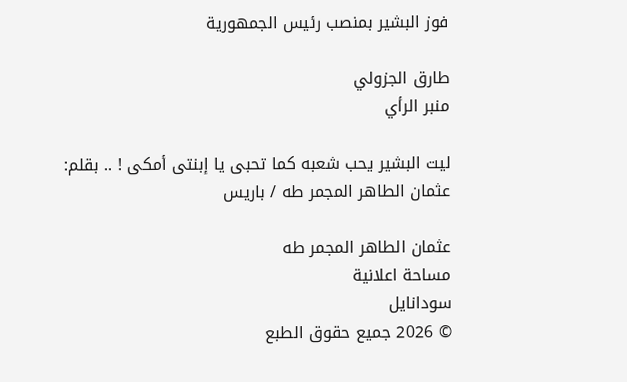فوز البشير بمنصب رئيس الجمهورية

طارق الجزولي
منبر الرأي

ليت البشير يحب شعبه كما تحبى يا إبنتى أمكى ! .. بقلم: عثمان الطاهر المجمر طه / باريس

عثمان الطاهر المجمر طه
مساحة اعلانية
سودانايل
© 2026 جميع حقوق الطبع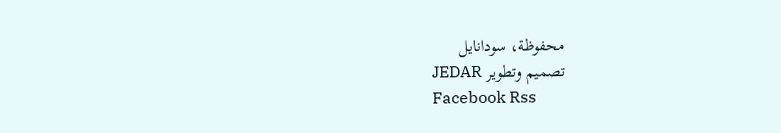محفوظة، سودانايل
تصميم وتطوير JEDAR
Facebook Rss